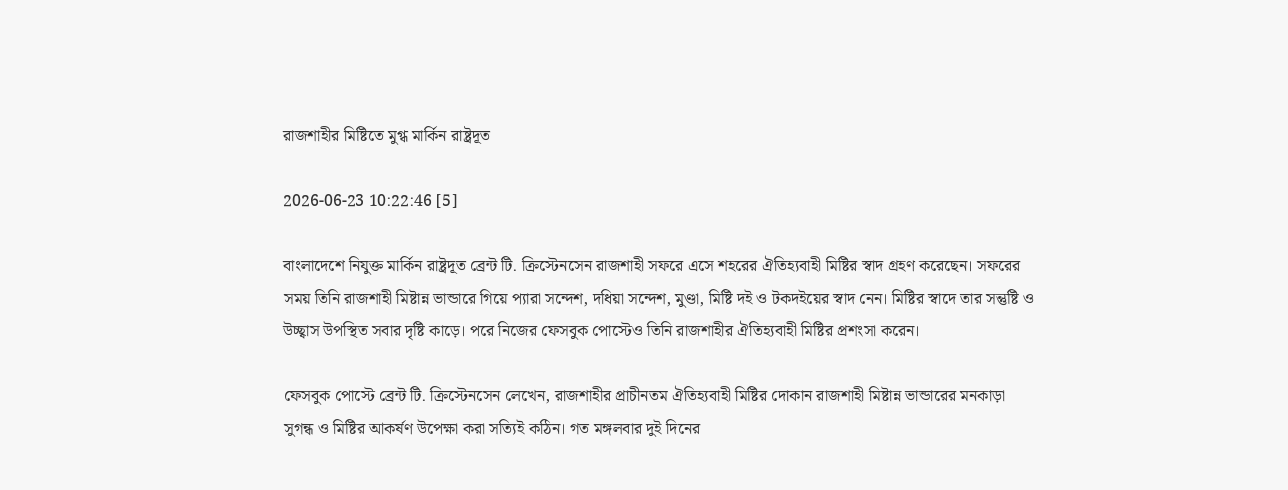রাজশাহীর মিষ্টিতে মুগ্ধ মার্কিন রাষ্ট্রদূত

2026-06-23 10:22:46 [5]

বাংলাদেশে নিযুক্ত মার্কিন রাষ্ট্রদূত ব্রেন্ট টি. ক্রিস্টেনসেন রাজশাহী সফরে এসে শহরের ঐতিহ্যবাহী মিষ্টির স্বাদ গ্রহণ করেছেন। সফরের সময় তিনি রাজশাহী মিষ্টান্ন ভান্ডারে গিয়ে প্যারা সন্দেশ, দধিয়া সন্দেশ, মুণ্ডা, মিষ্টি দই ও টকদইয়ের স্বাদ নেন। মিষ্টির স্বাদে তার সন্তুষ্টি ও উচ্ছ্বাস উপস্থিত সবার দৃষ্টি কাড়ে। পরে নিজের ফেসবুক পোস্টেও তিনি রাজশাহীর ঐতিহ্যবাহী মিষ্টির প্রশংসা করেন।

ফেসবুক পোস্টে ব্রেন্ট টি. ক্রিস্টেনসেন লেখেন, রাজশাহীর প্রাচীনতম ঐতিহ্যবাহী মিষ্টির দোকান রাজশাহী মিষ্টান্ন ভান্ডারের মনকাড়া সুগন্ধ ও মিষ্টির আকর্ষণ উপেক্ষা করা সত্যিই কঠিন। গত মঙ্গলবার দুই দিনের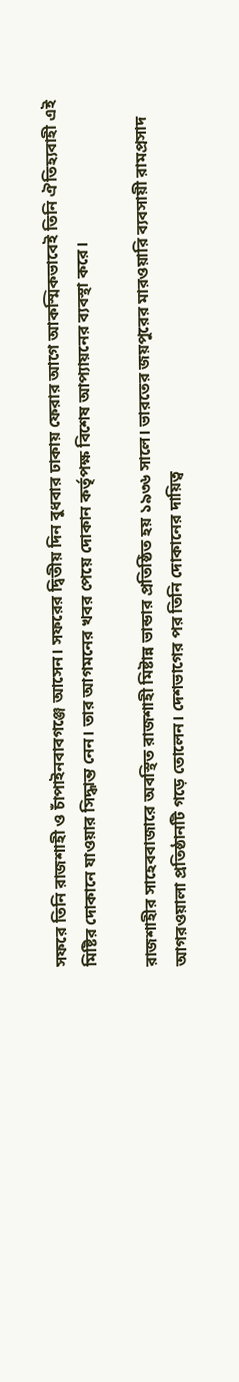সফরে তিনি রাজশাহী ও চাঁপাইনবাবগঞ্জে আসেন। সফরের দ্বিতীয় দিন বুধবার ঢাকায় ফেরার আগে আকস্মিকভাবেই তিনি ঐতিহ্যবাহী এই মিষ্টির দোকানে যাওয়ার সিদ্ধান্ত নেন। তার আগমনের খবর পেয়ে দোকান কর্তৃপক্ষ বিশেষ আপ্যায়নের ব্যবস্থা করে।

রাজশাহীর সাহেববাজারে অবস্থিত রাজশাহী মিষ্টান্ন ভান্ডার প্রতিষ্ঠিত হয় ১৯৩৬ সালে। ভারতের জয়পুরের মারওয়ারি ব্যবসায়ী রামপ্রসাদ আগরওয়ালা প্রতিষ্ঠানটি গড়ে তোলেন। দেশভাগের পর তিনি দোকানের দায়িত্ব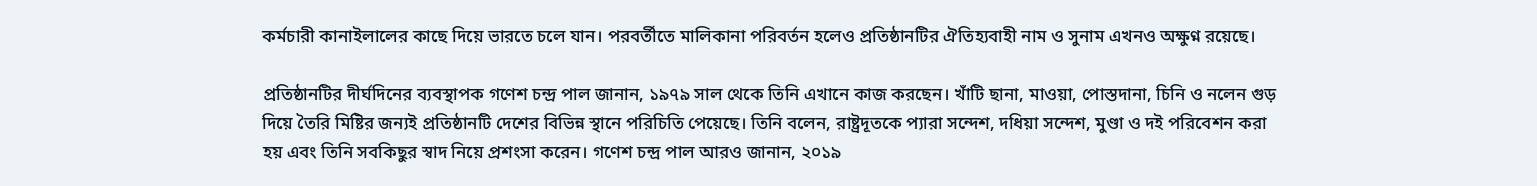কর্মচারী কানাইলালের কাছে দিয়ে ভারতে চলে যান। পরবর্তীতে মালিকানা পরিবর্তন হলেও প্রতিষ্ঠানটির ঐতিহ্যবাহী নাম ও সুনাম এখনও অক্ষুণ্ন রয়েছে।

প্রতিষ্ঠানটির দীর্ঘদিনের ব্যবস্থাপক গণেশ চন্দ্র পাল জানান, ১৯৭৯ সাল থেকে তিনি এখানে কাজ করছেন। খাঁটি ছানা, মাওয়া, পোস্তদানা, চিনি ও নলেন গুড় দিয়ে তৈরি মিষ্টির জন্যই প্রতিষ্ঠানটি দেশের বিভিন্ন স্থানে পরিচিতি পেয়েছে। তিনি বলেন, রাষ্ট্রদূতকে প্যারা সন্দেশ, দধিয়া সন্দেশ, মুণ্ডা ও দই পরিবেশন করা হয় এবং তিনি সবকিছুর স্বাদ নিয়ে প্রশংসা করেন। গণেশ চন্দ্র পাল আরও জানান, ২০১৯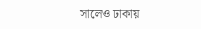সালেও ঢাকায়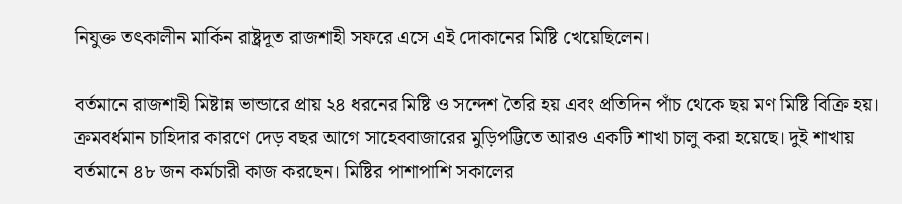নিযুক্ত তৎকালীন মার্কিন রাষ্ট্রদূত রাজশাহী সফরে এসে এই দোকানের মিষ্টি খেয়েছিলেন।

বর্তমানে রাজশাহী মিষ্টান্ন ভান্ডারে প্রায় ২৪ ধরনের মিষ্টি ও সন্দেশ তৈরি হয় এবং প্রতিদিন পাঁচ থেকে ছয় মণ মিষ্টি বিক্রি হয়। ক্রমবর্ধমান চাহিদার কারণে দেড় বছর আগে সাহেববাজারের মুড়িপট্টিতে আরও একটি শাখা চালু করা হয়েছে। দুই শাখায় বর্তমানে ৪৮ জন কর্মচারী কাজ করছেন। মিষ্টির পাশাপাশি সকালের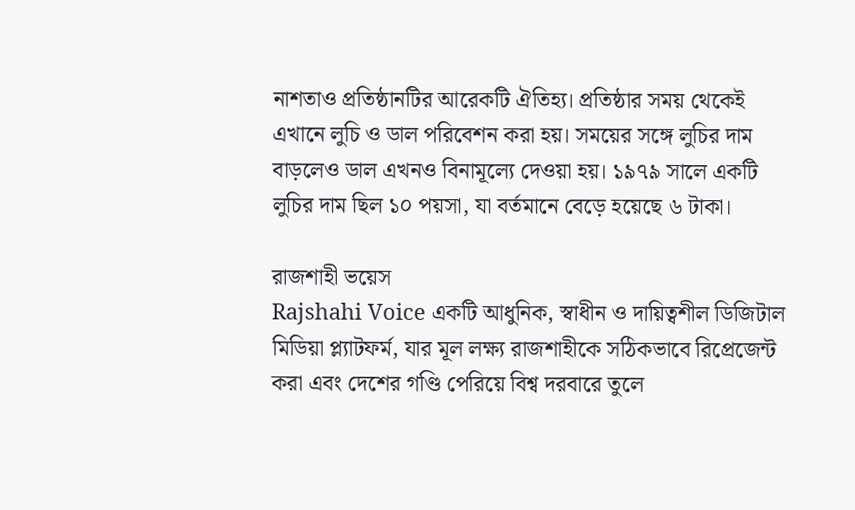নাশতাও প্রতিষ্ঠানটির আরেকটি ঐতিহ্য। প্রতিষ্ঠার সময় থেকেই এখানে লুচি ও ডাল পরিবেশন করা হয়। সময়ের সঙ্গে লুচির দাম বাড়লেও ডাল এখনও বিনামূল্যে দেওয়া হয়। ১৯৭৯ সালে একটি লুচির দাম ছিল ১০ পয়সা, যা বর্তমানে বেড়ে হয়েছে ৬ টাকা।

রাজশাহী ভয়েস
Rajshahi Voice একটি আধুনিক, স্বাধীন ও দায়িত্বশীল ডিজিটাল মিডিয়া প্ল্যাটফর্ম, যার মূল লক্ষ্য রাজশাহীকে সঠিকভাবে রিপ্রেজেন্ট করা এবং দেশের গণ্ডি পেরিয়ে বিশ্ব দরবারে তুলে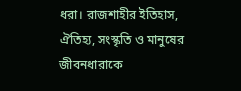ধরা। রাজশাহীর ইতিহাস, ঐতিহ্য, সংস্কৃতি ও মানুষের জীবনধারাকে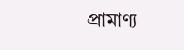প্রামাণ্য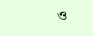ও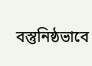বস্তুনিষ্ঠভাবে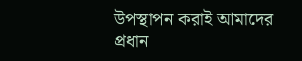উপস্থাপন করাই আমাদের প্রধান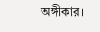অঙ্গীকার।